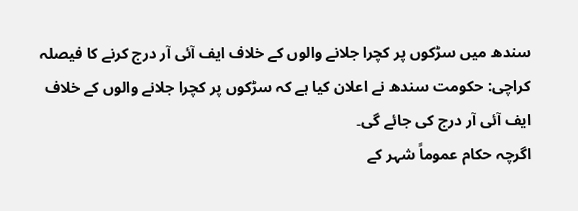سندھ میں سڑکوں پر کچرا جلانے والوں کے خلاف ایف آئی آر درج کرنے کا فیصلہ
کراچی: حکومت سندھ نے اعلان کیا ہے کہ سڑکوں پر کچرا جلانے والوں کے خلاف ایف آئی آر درج کی جائے گی۔
اگرچہ حکام عموماً شہر کے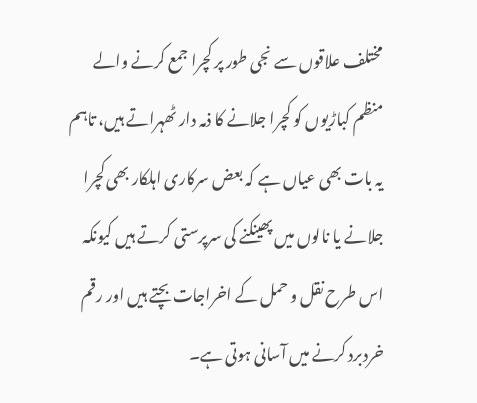مختلف علاقوں سے نجی طور پر کچرا جمع کرنے والے منظم کباڑیوں کو کچرا جلانے کا ذمہ دار ٹھہراتے ہیں، تاہم یہ بات بھی عیاں ہے کہ بعض سرکاری اہلکار بھی کچرا جلانے یا نالوں میں پھینکنے کی سرپرستی کرتے ہیں کیونکہ اس طرح نقل و حمل کے اخراجات بچتے ہیں اور رقم خردبرد کرنے میں آسانی ہوتی ہے۔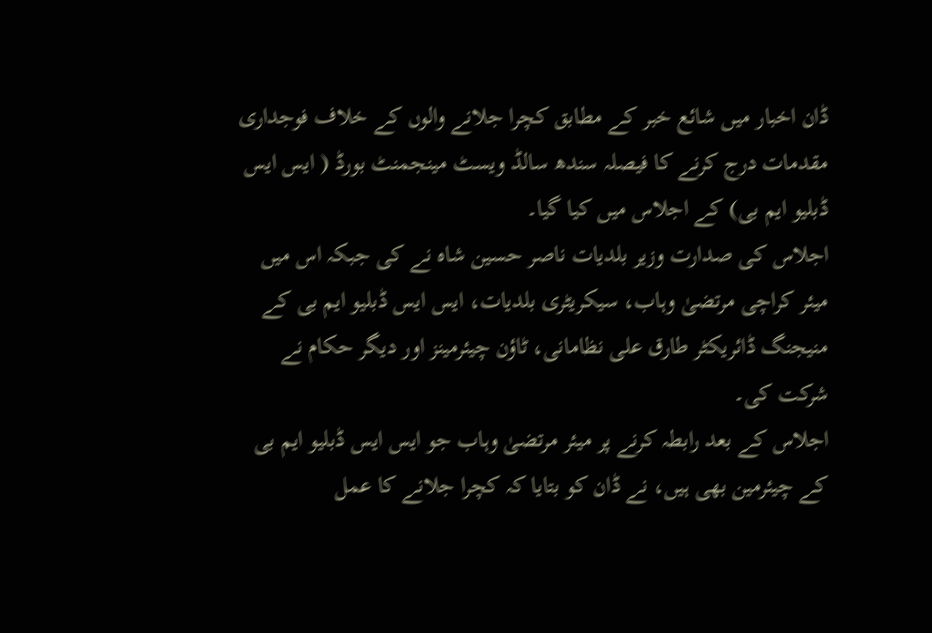ڈان اخبار میں شائع خبر کے مطابق کچرا جلانے والوں کے خلاف فوجداری مقدمات درج کرنے کا فیصلہ سندھ سالڈ ویسٹ مینجمنٹ بورڈ ( ایس ایس ڈبلیو ایم بی) کے اجلاس میں کیا گیا۔
اجلاس کی صدارت وزیر بلدیات ناصر حسین شاہ نے کی جبکہ اس میں میئر کراچی مرتضیٰ وہاب، سیکریٹری بلدیات، ایس ایس ڈبلیو ایم بی کے منیجنگ ڈائریکٹر طارق علی نظامانی، ٹاؤن چیئرمینز اور دیگر حکام نے شرکت کی۔
اجلاس کے بعد رابطہ کرنے پر میئر مرتضیٰ وہاب جو ایس ایس ڈبلیو ایم بی کے چیئرمین بھی ہیں، نے ڈان کو بتایا کہ کچرا جلانے کا عمل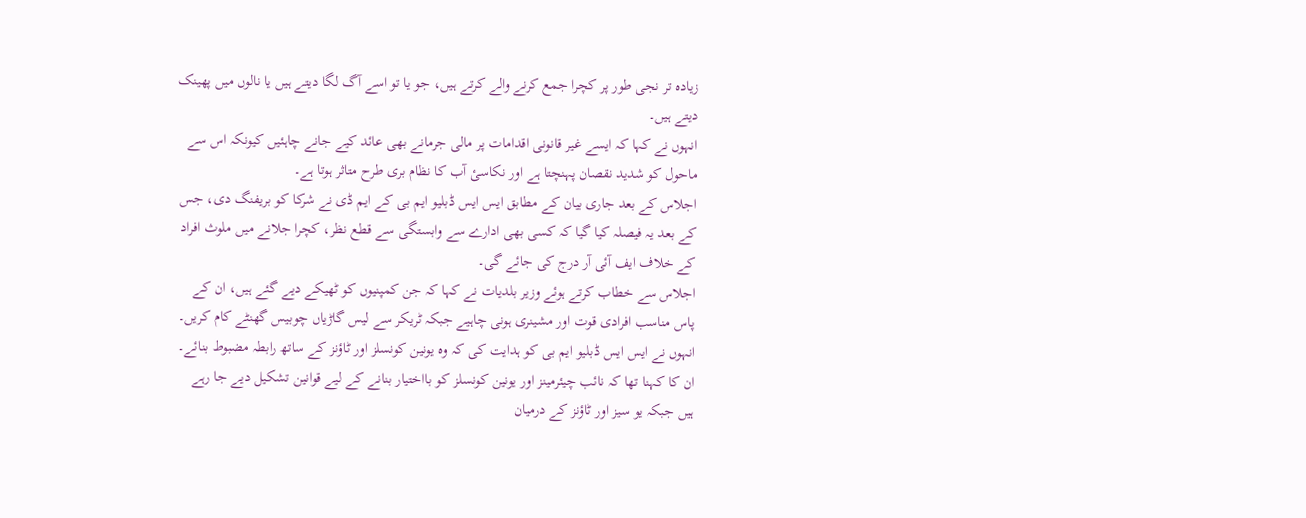زیادہ تر نجی طور پر کچرا جمع کرنے والے کرتے ہیں، جو یا تو اسے آگ لگا دیتے ہیں یا نالوں میں پھینک دیتے ہیں۔
انہوں نے کہا کہ ایسے غیر قانونی اقدامات پر مالی جرمانے بھی عائد کیے جانے چاہئیں کیونکہ اس سے ماحول کو شدید نقصان پہنچتا ہے اور نکاسیٔ آب کا نظام بری طرح متاثر ہوتا ہے۔
اجلاس کے بعد جاری بیان کے مطابق ایس ایس ڈبلیو ایم بی کے ایم ڈی نے شرکا کو بریفنگ دی، جس کے بعد یہ فیصلہ کیا گیا کہ کسی بھی ادارے سے وابستگی سے قطع نظر، کچرا جلانے میں ملوث افراد کے خلاف ایف آئی آر درج کی جائے گی۔
اجلاس سے خطاب کرتے ہوئے وزیر بلدیات نے کہا کہ جن کمپنیوں کو ٹھیکے دیے گئے ہیں، ان کے پاس مناسب افرادی قوت اور مشینری ہونی چاہیے جبکہ ٹریکر سے لیس گاڑیاں چوبیس گھنٹے کام کریں۔
انہوں نے ایس ایس ڈبلیو ایم بی کو ہدایت کی کہ وہ یونین کونسلز اور ٹاؤنز کے ساتھ رابطہ مضبوط بنائے۔
ان کا کہنا تھا کہ نائب چیئرمینز اور یونین کونسلز کو بااختیار بنانے کے لیے قوانین تشکیل دیے جا رہے ہیں جبکہ یو سیز اور ٹاؤنز کے درمیان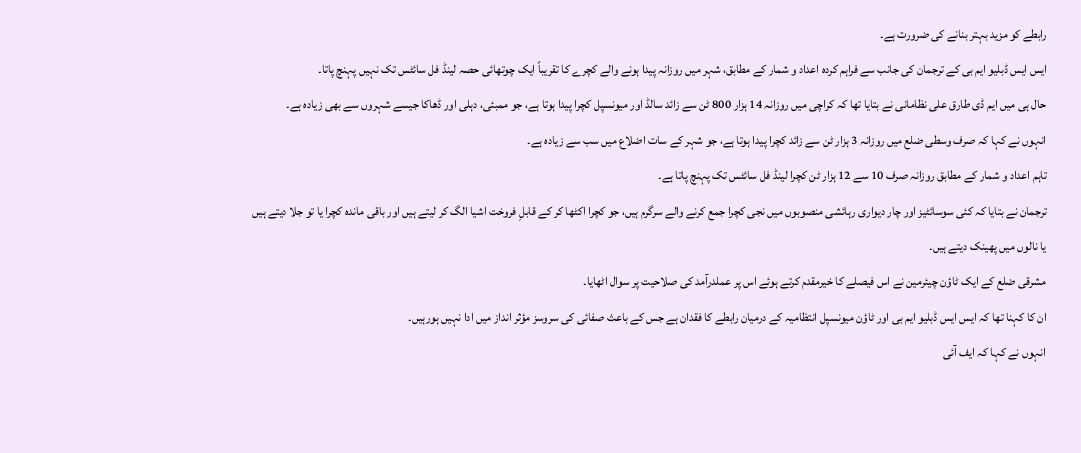رابطے کو مزید بہتر بنانے کی ضرورت ہے۔
ایس ایس ڈبلیو ایم بی کے ترجمان کی جانب سے فراہم کردہ اعداد و شمار کے مطابق، شہر میں روزانہ پیدا ہونے والے کچرے کا تقریباً ایک چوتھائی حصہ لینڈ فل سائٹس تک نہیں پہنچ پاتا۔
حال ہی میں ایم ڈی طارق علی نظامانی نے بتایا تھا کہ کراچی میں روزانہ 14 ہزار 800 ٹن سے زائد سالڈ اور میونسپل کچرا پیدا ہوتا ہے، جو ممبئی، دہلی اور ڈھاکا جیسے شہروں سے بھی زیادہ ہے۔
انہوں نے کہا کہ صرف وسطی ضلع میں روزانہ 3 ہزار ٹن سے زائد کچرا پیدا ہوتا ہے، جو شہر کے سات اضلاع میں سب سے زیادہ ہے۔
تاہم اعداد و شمار کے مطابق روزانہ صرف 10 سے 12 ہزار ٹن کچرا لینڈ فل سائٹس تک پہنچ پاتا ہے۔
ترجمان نے بتایا کہ کئی سوسائٹیز اور چار دیواری رہائشی منصوبوں میں نجی کچرا جمع کرنے والے سرگرم ہیں، جو کچرا اکٹھا کر کے قابلِ فروخت اشیا الگ کر لیتے ہیں اور باقی ماندہ کچرا یا تو جلا دیتے ہیں یا نالوں میں پھینک دیتے ہیں۔
مشرقی ضلع کے ایک ٹاؤن چیئرمین نے اس فیصلے کا خیرمقدم کرتے ہوئے اس پر عملدرآمد کی صلاحیت پر سوال اٹھایا۔
ان کا کہنا تھا کہ ایس ایس ڈبلیو ایم بی اور ٹاؤن میونسپل انتظامیہ کے درمیان رابطے کا فقدان ہے جس کے باعث صفائی کی سروسز مؤثر انداز میں ادا نہیں ہورہیں۔
انہوں نے کہا کہ ایف آئی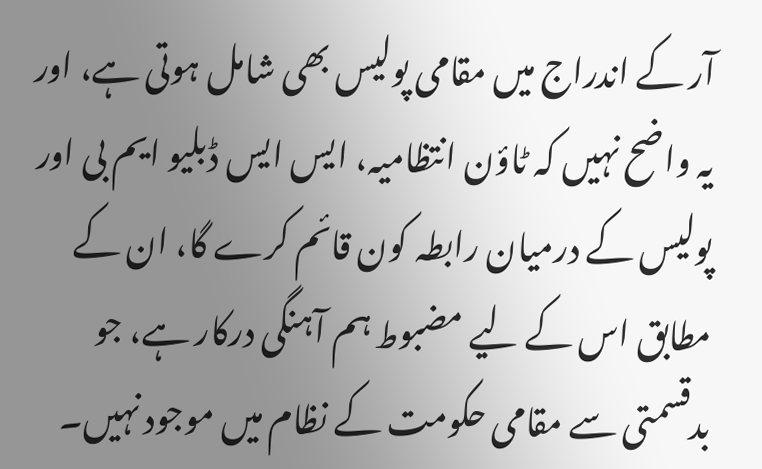آر کے اندراج میں مقامی پولیس بھی شامل ہوتی ہے، اور یہ واضح نہیں کہ ٹاؤن انتظامیہ، ایس ایس ڈبلیو ایم بی اور پولیس کے درمیان رابطہ کون قائم کرے گا، ان کے مطابق اس کے لیے مضبوط ہم آہنگی درکار ہے، جو بدقسمتی سے مقامی حکومت کے نظام میں موجود نہیں۔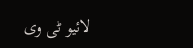لائیو ٹی وی